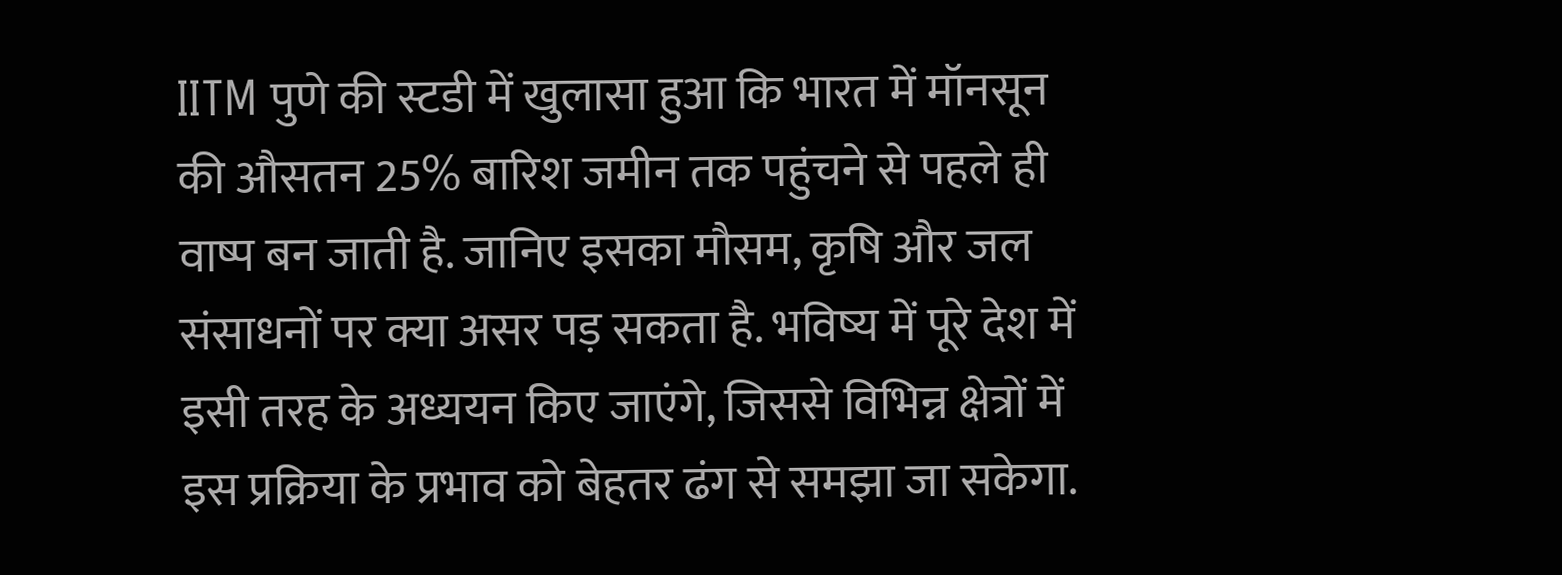IITM पुणे की स्टडी में खुलासा हुआ कि भारत में मॉनसून की औसतन 25% बारिश जमीन तक पहुंचने से पहले ही वाष्प बन जाती है. जानिए इसका मौसम, कृषि और जल संसाधनों पर क्या असर पड़ सकता है. भविष्य में पूरे देश में इसी तरह के अध्ययन किए जाएंगे, जिससे विभिन्न क्षेत्रों में इस प्रक्रिया के प्रभाव को बेहतर ढंग से समझा जा सकेगा.